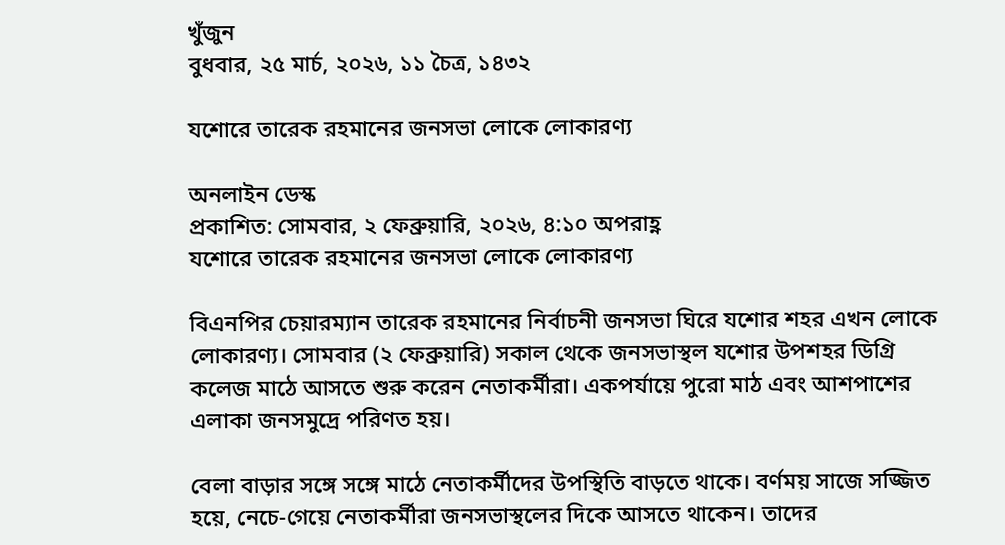খুঁজুন
বুধবার, ২৫ মার্চ, ২০২৬, ১১ চৈত্র, ১৪৩২

যশোরে তারেক রহমানের জনসভা লোকে লোকারণ্য

অনলাইন ডেস্ক
প্রকাশিত: সোমবার, ২ ফেব্রুয়ারি, ২০২৬, ৪:১০ অপরাহ্ণ
যশোরে তারেক রহমানের জনসভা লোকে লোকারণ্য

বিএনপির চেয়ারম্যান তারেক রহমানের নির্বাচনী জনসভা ঘিরে যশোর শহর এখন লোকে লোকারণ্য। সোমবার (২ ফেব্রুয়ারি) সকাল থেকে জনসভাস্থল যশোর উপশহর ডিগ্রি কলেজ মাঠে আসতে শুরু করেন নেতাকর্মীরা। একপর্যায়ে পুরো মাঠ এবং আশপাশের এলাকা জনসমুদ্রে পরিণত হয়।

বেলা বাড়ার সঙ্গে সঙ্গে মাঠে নেতাকর্মীদের উপস্থিতি বাড়তে থাকে। বর্ণময় সাজে সজ্জিত হয়ে, নেচে-গেয়ে নেতাকর্মীরা জনসভাস্থলের দিকে আসতে থাকেন। তাদের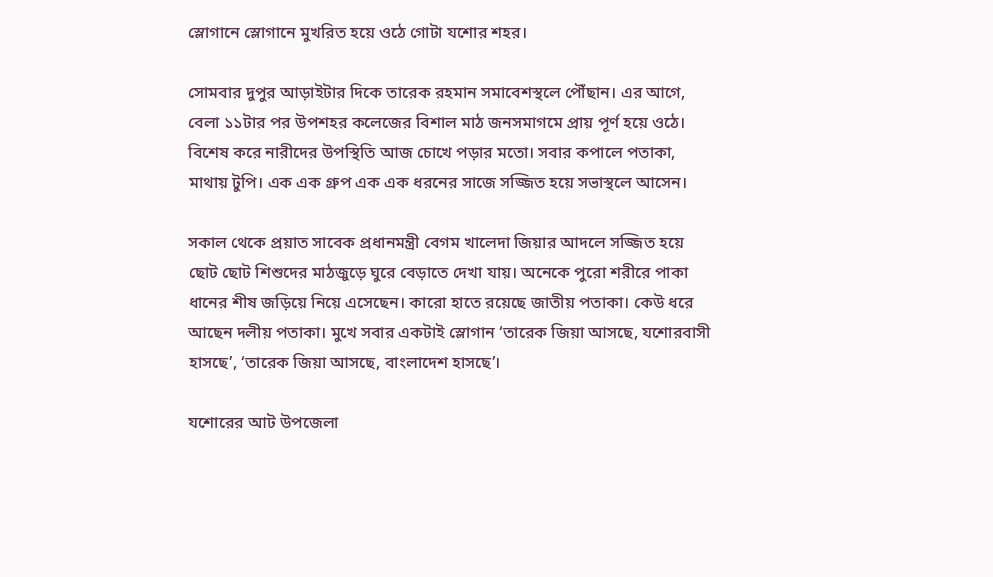স্লোগানে স্লোগানে মুখরিত হয়ে ওঠে গোটা যশোর শহর।

সোমবার দুপুর আড়াইটার দিকে তারেক রহমান সমাবেশস্থলে পৌঁছান। এর আগে, বেলা ১১টার পর উপশহর কলেজের বিশাল মাঠ জনসমাগমে প্রায় পূর্ণ হয়ে ওঠে। বিশেষ করে নারীদের উপস্থিতি আজ চোখে পড়ার মতো। সবার কপালে পতাকা, মাথায় টুপি। এক এক গ্রুপ এক এক ধরনের সাজে সজ্জিত হয়ে সভাস্থলে আসেন।

সকাল থেকে প্রয়াত সাবেক প্রধানমন্ত্রী বেগম খালেদা জিয়ার আদলে সজ্জিত হয়ে ছোট ছোট শিশুদের মাঠজুড়ে ঘুরে বেড়াতে দেখা যায়। অনেকে পুরো শরীরে পাকা ধানের শীষ জড়িয়ে নিয়ে এসেছেন। কারো হাতে রয়েছে জাতীয় পতাকা। কেউ ধরে আছেন দলীয় পতাকা। মুখে সবার একটাই স্লোগান ‘তারেক জিয়া আসছে, যশোরবাসী হাসছে’, ‘তারেক জিয়া আসছে, বাংলাদেশ হাসছে’।

যশোরের আট উপজেলা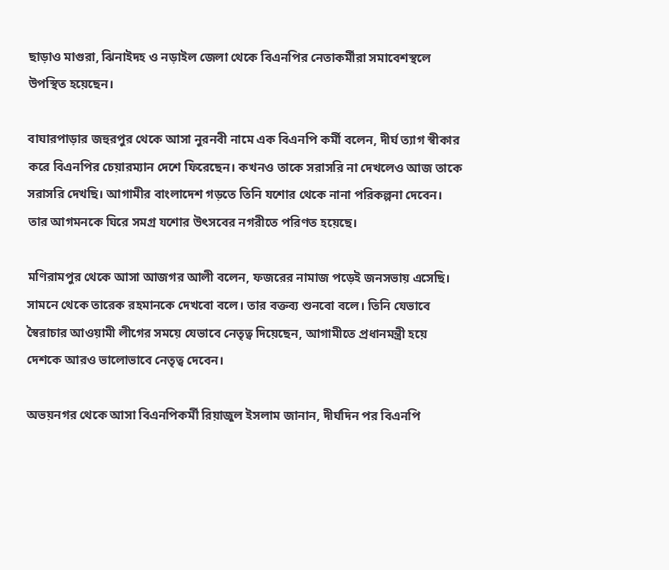ছাড়াও মাগুরা, ঝিনাইদহ ও নড়াইল জেলা থেকে বিএনপির নেতাকর্মীরা সমাবেশস্থলে উপস্থিত হয়েছেন।

বাঘারপাড়ার জহুরপুর থেকে আসা নুরনবী নামে এক বিএনপি কর্মী বলেন, দীর্ঘ ত্যাগ স্বীকার করে বিএনপির চেয়ারম্যান দেশে ফিরেছেন। কখনও তাকে সরাসরি না দেখলেও আজ তাকে সরাসরি দেখছি। আগামীর বাংলাদেশ গড়তে তিনি যশোর থেকে নানা পরিকল্পনা দেবেন। তার আগমনকে ঘিরে সমগ্র যশোর উৎসবের নগরীতে পরিণত হয়েছে।

মণিরামপুর থেকে আসা আজগর আলী বলেন, ফজরের নামাজ পড়েই জনসভায় এসেছি। সামনে থেকে তারেক রহমানকে দেখবো বলে। তার বক্তব্য শুনবো বলে। তিনি যেভাবে স্বৈরাচার আওয়ামী লীগের সময়ে যেভাবে নেতৃত্ব দিয়েছেন, আগামীতে প্রধানমন্ত্রী হয়ে দেশকে আরও ভালোভাবে নেতৃত্ব দেবেন।

অভয়নগর থেকে আসা বিএনপিকর্মী রিয়াজুল ইসলাম জানান, দীর্ঘদিন পর বিএনপি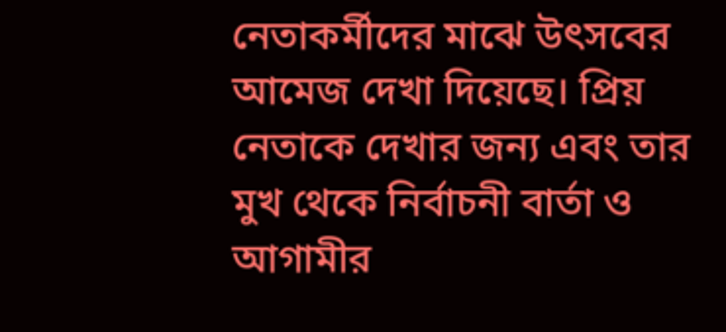নেতাকর্মীদের মাঝে উৎসবের আমেজ দেখা দিয়েছে। প্রিয় নেতাকে দেখার জন্য এবং তার মুখ থেকে নির্বাচনী বার্তা ও আগামীর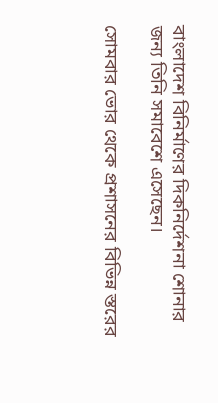বাংলাদেশ বিনির্মাণের দিকনির্দেশনা শোনার জন্য তিনি সমাবেশে এসেছেন।

সোমবার ভোর থেকে প্রশাসনের বিভিন্ন স্তরের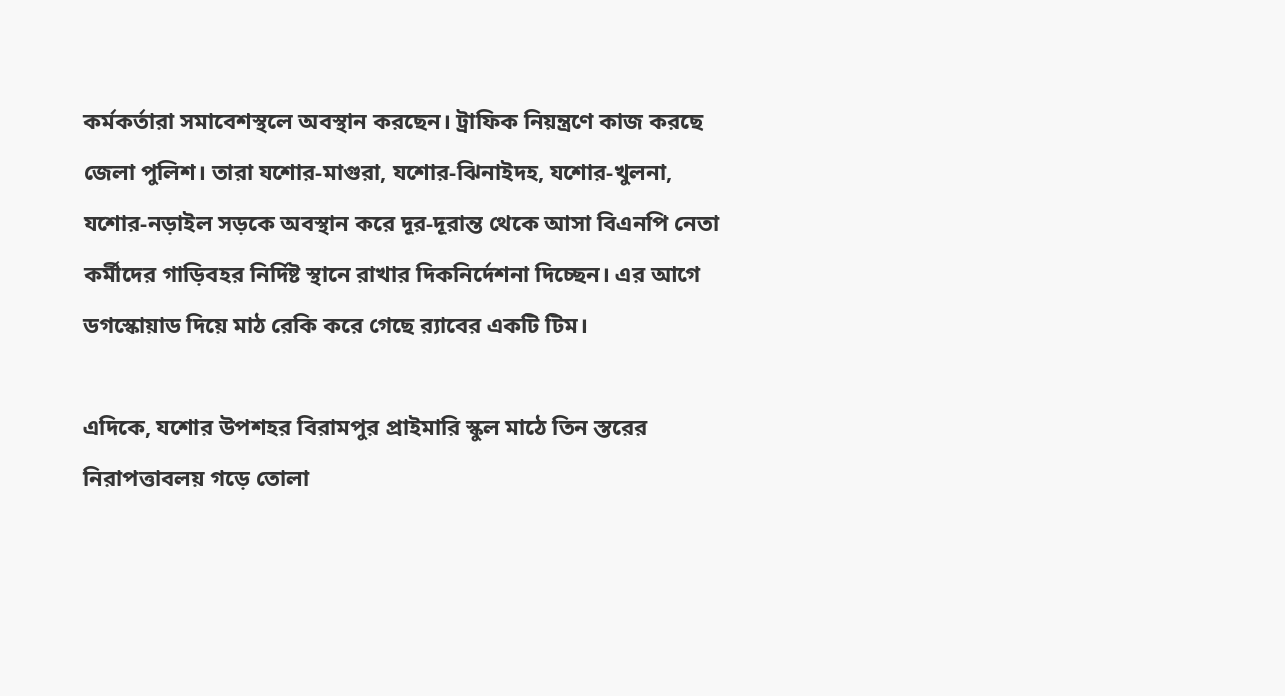কর্মকর্তারা সমাবেশস্থলে অবস্থান করছেন। ট্রাফিক নিয়ন্ত্রণে কাজ করছে জেলা পুলিশ। তারা যশোর-মাগুরা, যশোর-ঝিনাইদহ, যশোর-খুলনা, যশোর-নড়াইল সড়কে অবস্থান করে দূর-দূরান্ত থেকে আসা বিএনপি নেতা কর্মীদের গাড়িবহর নির্দিষ্ট স্থানে রাখার দিকনির্দেশনা দিচ্ছেন। এর আগে ডগস্কোয়াড দিয়ে মাঠ রেকি করে গেছে র‌্যাবের একটি টিম।

এদিকে, যশোর উপশহর বিরামপুর প্রাইমারি স্কুল মাঠে তিন স্তরের নিরাপত্তাবলয় গড়ে তোলা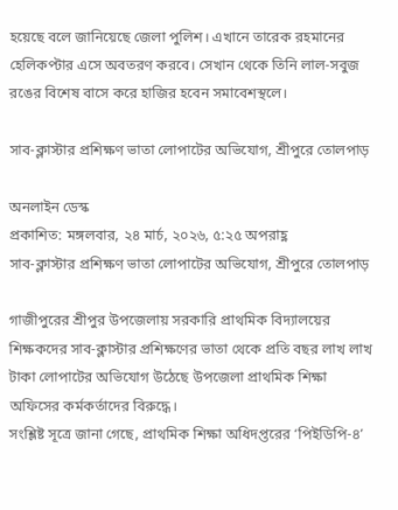হয়েছে বলে জানিয়েছে জেলা পুলিশ। এখানে তারেক রহমানের হেলিকপ্টার এসে অবতরণ করবে। সেখান থেকে তিনি লাল-সবুজ রঙের বিশেষ বাসে করে হাজির হবেন সমাবেশস্থলে।

সাব-ক্লাস্টার প্রশিক্ষণ ভাতা লোপাটের অভিযোগ, শ্রীপুরে তোলপাড়

অনলাইন ডেস্ক
প্রকাশিত: মঙ্গলবার, ২৪ মার্চ, ২০২৬, ৫:২৫ অপরাহ্ণ
সাব-ক্লাস্টার প্রশিক্ষণ ভাতা লোপাটের অভিযোগ, শ্রীপুরে তোলপাড়

গাজীপুরের শ্রীপুর উপজেলায় সরকারি প্রাথমিক বিদ্যালয়ের শিক্ষকদের সাব-ক্লাস্টার প্রশিক্ষণের ভাতা থেকে প্রতি বছর লাখ লাখ টাকা লোপাটের অভিযোগ উঠেছে উপজেলা প্রাথমিক শিক্ষা অফিসের কর্মকর্তাদের বিরুদ্ধে।
সংশ্লিষ্ট সূত্রে জানা গেছে, প্রাথমিক শিক্ষা অধিদপ্তরের ‘পিইডিপি-৪’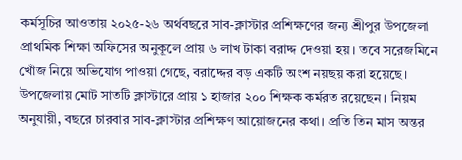কর্মসূচির আওতায় ২০২৫-২৬ অর্থবছরে সাব-ক্লাস্টার প্রশিক্ষণের জন্য শ্রীপুর উপজেলা প্রাথমিক শিক্ষা অফিসের অনুকূলে প্রায় ৬ লাখ টাকা বরাদ্দ দেওয়া হয়। তবে সরেজমিনে খোঁজ নিয়ে অভিযোগ পাওয়া গেছে, বরাদ্দের বড় একটি অংশ নয়ছয় করা হয়েছে।
উপজেলায় মোট সাতটি ক্লাস্টারে প্রায় ১ হাজার ২০০ শিক্ষক কর্মরত রয়েছেন। নিয়ম অনুযায়ী, বছরে চারবার সাব-ক্লাস্টার প্রশিক্ষণ আয়োজনের কথা। প্রতি তিন মাস অন্তর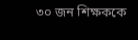৩০ জন শিক্ষককে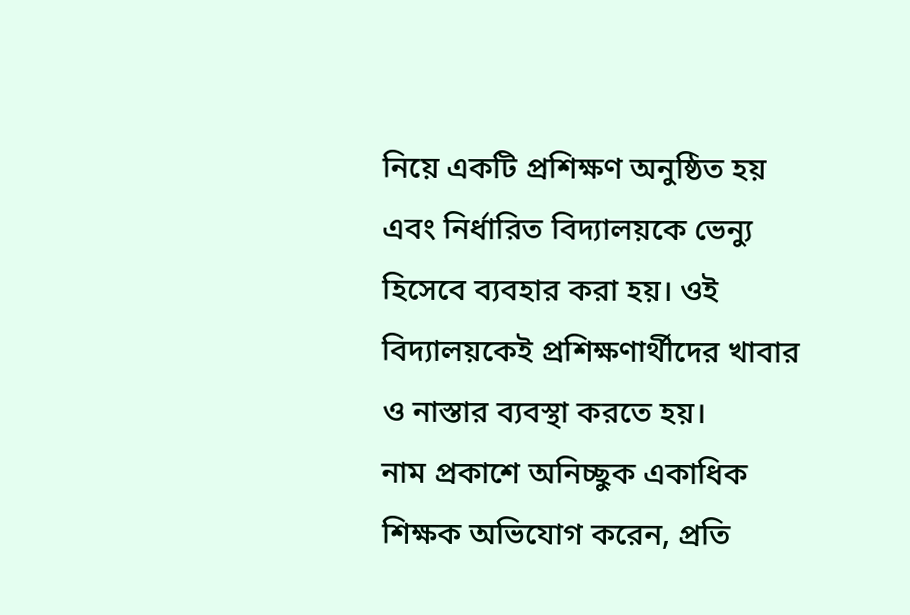নিয়ে একটি প্রশিক্ষণ অনুষ্ঠিত হয় এবং নির্ধারিত বিদ্যালয়কে ভেন্যু হিসেবে ব্যবহার করা হয়। ওই বিদ্যালয়কেই প্রশিক্ষণার্থীদের খাবার ও নাস্তার ব্যবস্থা করতে হয়।
নাম প্রকাশে অনিচ্ছুক একাধিক শিক্ষক অভিযোগ করেন, প্রতি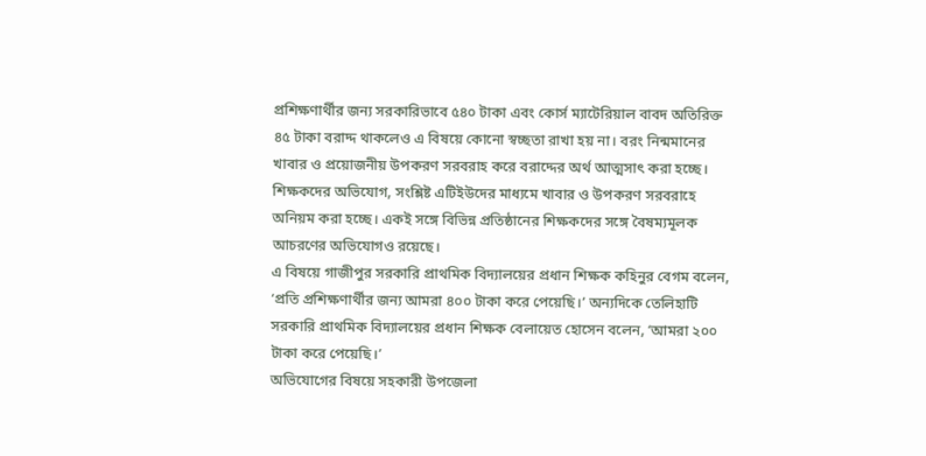প্রশিক্ষণার্থীর জন্য সরকারিভাবে ৫৪০ টাকা এবং কোর্স ম্যাটেরিয়াল বাবদ অতিরিক্ত ৪৫ টাকা বরাদ্দ থাকলেও এ বিষয়ে কোনো স্বচ্ছতা রাখা হয় না। বরং নিন্মমানের খাবার ও প্রয়োজনীয় উপকরণ সরবরাহ করে বরাদ্দের অর্থ আত্মসাৎ করা হচ্ছে।
শিক্ষকদের অভিযোগ, সংশ্লিষ্ট এটিইউদের মাধ্যমে খাবার ও উপকরণ সরবরাহে অনিয়ম করা হচ্ছে। একই সঙ্গে বিভিন্ন প্রতিষ্ঠানের শিক্ষকদের সঙ্গে বৈষম্যমূলক আচরণের অভিযোগও রয়েছে।
এ বিষয়ে গাজীপুর সরকারি প্রাথমিক বিদ্যালয়ের প্রধান শিক্ষক কহিনুর বেগম বলেন, ‘প্রতি প্রশিক্ষণার্থীর জন্য আমরা ৪০০ টাকা করে পেয়েছি।’ অন্যদিকে তেলিহাটি সরকারি প্রাথমিক বিদ্যালয়ের প্রধান শিক্ষক বেলায়েত হোসেন বলেন, ‘আমরা ২০০ টাকা করে পেয়েছি।’
অভিযোগের বিষয়ে সহকারী উপজেলা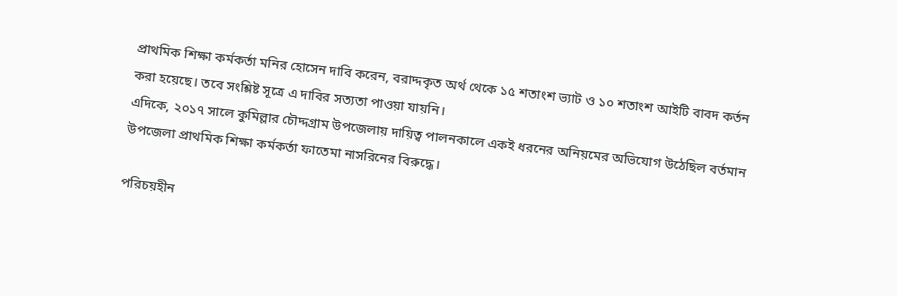প্রাথমিক শিক্ষা কর্মকর্তা মনির হোসেন দাবি করেন, বরাদ্দকৃত অর্থ থেকে ১৫ শতাংশ ভ্যাট ও ১০ শতাংশ আইটি বাবদ কর্তন করা হয়েছে। তবে সংশ্লিষ্ট সূত্রে এ দাবির সত্যতা পাওয়া যায়নি।
এদিকে, ২০১৭ সালে কুমিল্লার চৌদ্দগ্রাম উপজেলায় দায়িত্ব পালনকালে একই ধরনের অনিয়মের অভিযোগ উঠেছিল বর্তমান উপজেলা প্রাথমিক শিক্ষা কর্মকর্তা ফাতেমা নাসরিনের বিরুদ্ধে।

পরিচয়হীন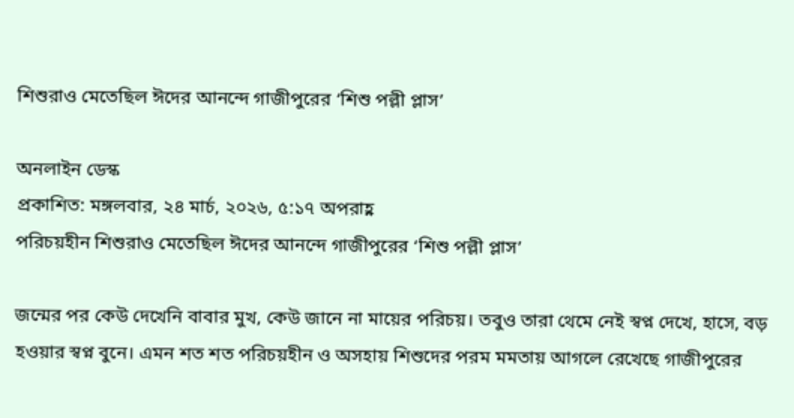শিশুরাও মেতেছিল ঈদের আনন্দে গাজীপুরের ‘শিশু পল্লী প্লাস’

অনলাইন ডেস্ক
প্রকাশিত: মঙ্গলবার, ২৪ মার্চ, ২০২৬, ৫:১৭ অপরাহ্ণ
পরিচয়হীন শিশুরাও মেতেছিল ঈদের আনন্দে গাজীপুরের ‘শিশু পল্লী প্লাস’

জন্মের পর কেউ দেখেনি বাবার মুখ, কেউ জানে না মায়ের পরিচয়। তবুও তারা থেমে নেই স্বপ্ন দেখে, হাসে, বড় হওয়ার স্বপ্ন বুনে। এমন শত শত পরিচয়হীন ও অসহায় শিশুদের পরম মমতায় আগলে রেখেছে গাজীপুরের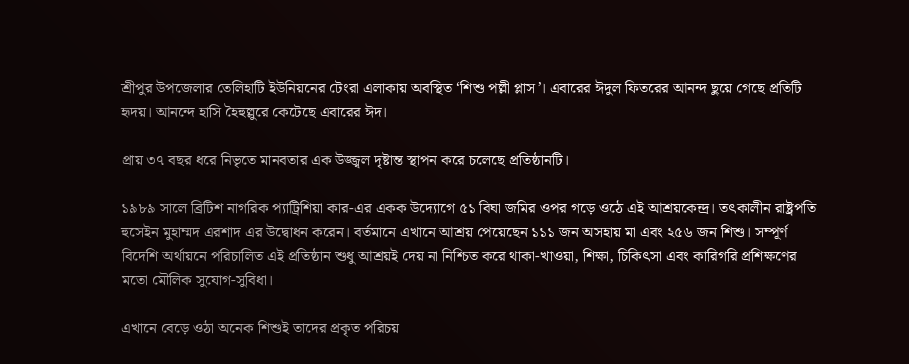শ্রীপুর উপজেলার তেলিহাটি ইউনিয়নের টেংরা এলাকায় অবস্থিত ‘শিশু পল্লী প্লাস’। এবারের ঈদুল ফিতরের আনন্দ ছুয়ে গেছে প্রতিটি হৃদয়। আনন্দে হাসি হৈহুল্লুরে কেটেছে এবারের ঈদ।

প্রায় ৩৭ বছর ধরে নিভৃতে মানবতার এক উজ্জ্বল দৃষ্টান্ত স্থাপন করে চলেছে প্রতিষ্ঠানটি।

১৯৮৯ সালে ব্রিটিশ নাগরিক প্যাট্রিশিয়া কার-এর একক উদ্যোগে ৫১ বিঘা জমির ওপর গড়ে ওঠে এই আশ্রয়কেন্দ্র। তৎকালীন রাষ্ট্রপতি হুসেইন মুহাম্মদ এরশাদ এর উদ্বোধন করেন। বর্তমানে এখানে আশ্রয় পেয়েছেন ১১১ জন অসহায় মা এবং ২৫৬ জন শিশু। সম্পূর্ণ বিদেশি অর্থায়নে পরিচালিত এই প্রতিষ্ঠান শুধু আশ্রয়ই দেয় না নিশ্চিত করে থাকা-খাওয়া, শিক্ষা, চিকিৎসা এবং কারিগরি প্রশিক্ষণের মতো মৌলিক সুযোগ-সুবিধা।

এখানে বেড়ে ওঠা অনেক শিশুই তাদের প্রকৃত পরিচয়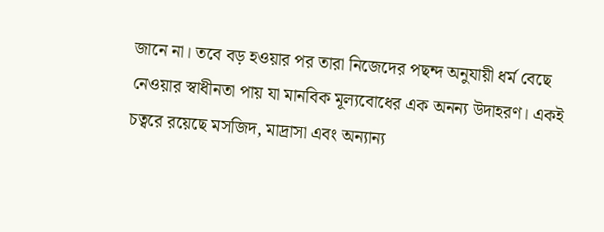জানে না। তবে বড় হওয়ার পর তারা নিজেদের পছন্দ অনুযায়ী ধর্ম বেছে নেওয়ার স্বাধীনতা পায় যা মানবিক মূল্যবোধের এক অনন্য উদাহরণ। একই চত্বরে রয়েছে মসজিদ, মাদ্রাসা এবং অন্যান্য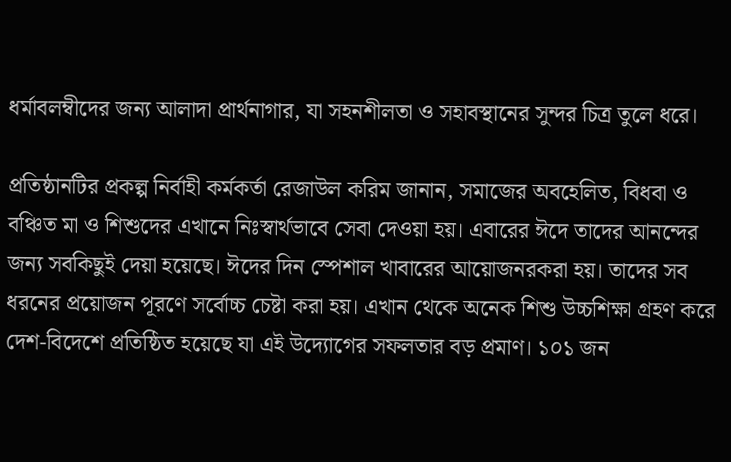ধর্মাবলম্বীদের জন্য আলাদা প্রার্থনাগার, যা সহনশীলতা ও সহাবস্থানের সুন্দর চিত্র তুলে ধরে।

প্রতিষ্ঠানটির প্রকল্প নির্বাহী কর্মকর্তা রেজাউল করিম জানান, সমাজের অবহেলিত, বিধবা ও বঞ্চিত মা ও শিশুদের এখানে নিঃস্বার্থভাবে সেবা দেওয়া হয়। এবারের ঈদে তাদের আনন্দের জন্য সবকিছুই দেয়া হয়েছে। ঈদের দিন স্পেশাল খাবারের আয়োজনরকরা হয়। তাদের সব ধরনের প্রয়োজন পূরণে সর্বোচ্চ চেষ্টা করা হয়। এখান থেকে অনেক শিশু উচ্চশিক্ষা গ্রহণ করে দেশ-বিদেশে প্রতিষ্ঠিত হয়েছে যা এই উদ্যোগের সফলতার বড় প্রমাণ। ১০১ জন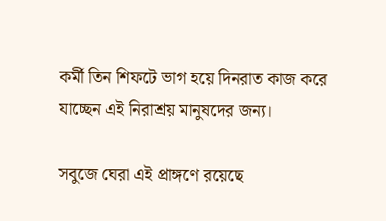কর্মী তিন শিফটে ভাগ হয়ে দিনরাত কাজ করে যাচ্ছেন এই নিরাশ্রয় মানুষদের জন্য।

সবুজে ঘেরা এই প্রাঙ্গণে রয়েছে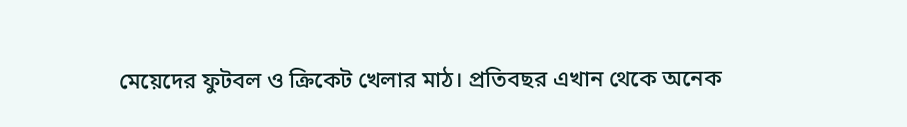মেয়েদের ফুটবল ও ক্রিকেট খেলার মাঠ। প্রতিবছর এখান থেকে অনেক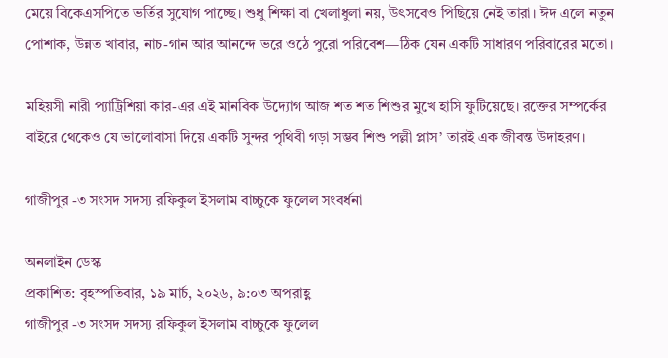মেয়ে বিকেএসপিতে ভর্তির সুযোগ পাচ্ছে। শুধু শিক্ষা বা খেলাধুলা নয়, উৎসবেও পিছিয়ে নেই তারা। ঈদ এলে নতুন পোশাক, উন্নত খাবার, নাচ-গান আর আনন্দে ভরে ওঠে পুরো পরিবেশ—ঠিক যেন একটি সাধারণ পরিবারের মতো।

মহিয়সী নারী প্যাট্রিশিয়া কার-এর এই মানবিক উদ্যোগ আজ শত শত শিশুর মুখে হাসি ফুটিয়েছে। রক্তের সম্পর্কের বাইরে থেকেও যে ভালোবাসা দিয়ে একটি সুন্দর পৃথিবী গড়া সম্ভব শিশু পল্লী প্লাস’ তারই এক জীবন্ত উদাহরণ।

গাজীপুর -৩ সংসদ সদস্য রফিকুল ইসলাম বাচ্চুকে ফুলেল সংবর্ধনা

অনলাইন ডেস্ক
প্রকাশিত: বৃহস্পতিবার, ১৯ মার্চ, ২০২৬, ৯:০৩ অপরাহ্ণ
গাজীপুর -৩ সংসদ সদস্য রফিকুল ইসলাম বাচ্চুকে ফুলেল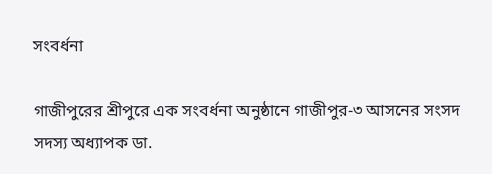সংবর্ধনা

গাজীপুরের শ্রীপুরে এক সংবর্ধনা অনুষ্ঠানে গাজীপুর-৩ আসনের সংসদ সদস্য অধ্যাপক ডা.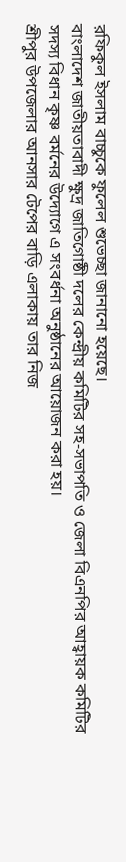রফিকুল ইসলাম বাচ্চুকে ফুলেল শুভেচ্ছা জানানো হয়েছে।
বাংলাদেশ জাতীয়তাবাদী ক্ষুদ্র জাতিগোষ্ঠী দলের কেন্দ্রীয় কমিটির সহ-সভাপতি ও জেলা বিএনপির আহ্বায়ক কমিটির সদস্য বিধান কৃষ্ণ বর্মনের উদ্যোগে এ সংবর্ধনা অনুষ্ঠানের আয়োজন করা হয়।
শ্রীপুর উপজেলার আনসার টেপের বাড়ি এলাকায় তার নিজ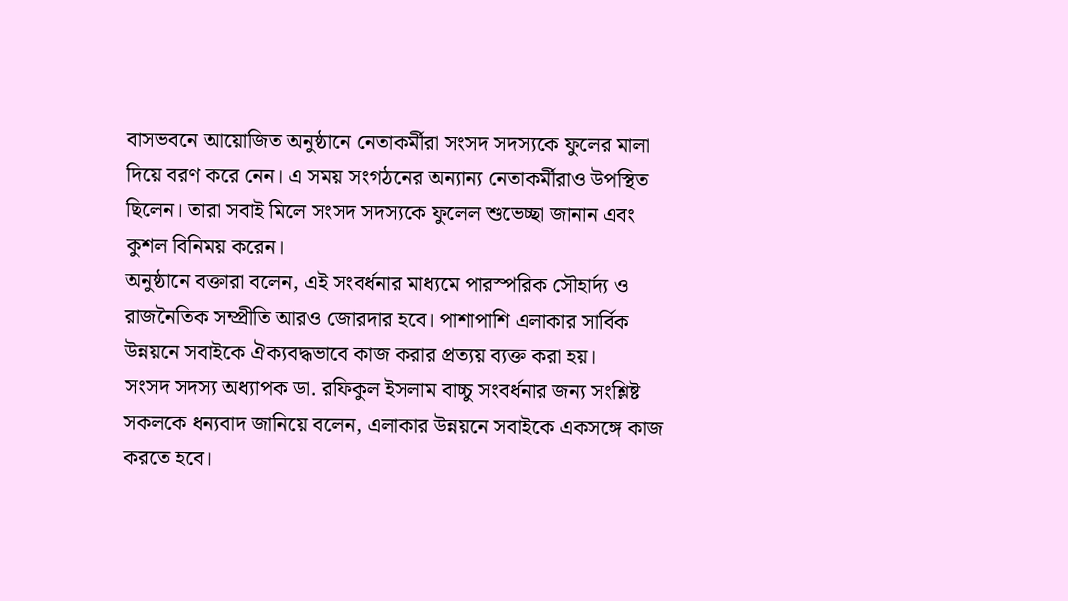বাসভবনে আয়োজিত অনুষ্ঠানে নেতাকর্মীরা সংসদ সদস্যকে ফুলের মালা দিয়ে বরণ করে নেন। এ সময় সংগঠনের অন্যান্য নেতাকর্মীরাও উপস্থিত ছিলেন। তারা সবাই মিলে সংসদ সদস্যকে ফুলেল শুভেচ্ছা জানান এবং কুশল বিনিময় করেন।
অনুষ্ঠানে বক্তারা বলেন, এই সংবর্ধনার মাধ্যমে পারস্পরিক সৌহার্দ্য ও রাজনৈতিক সম্প্রীতি আরও জোরদার হবে। পাশাপাশি এলাকার সার্বিক উন্নয়নে সবাইকে ঐক্যবদ্ধভাবে কাজ করার প্রত্যয় ব্যক্ত করা হয়।
সংসদ সদস্য অধ্যাপক ডা. রফিকুল ইসলাম বাচ্চু সংবর্ধনার জন্য সংশ্লিষ্ট সকলকে ধন্যবাদ জানিয়ে বলেন, এলাকার উন্নয়নে সবাইকে একসঙ্গে কাজ করতে হবে।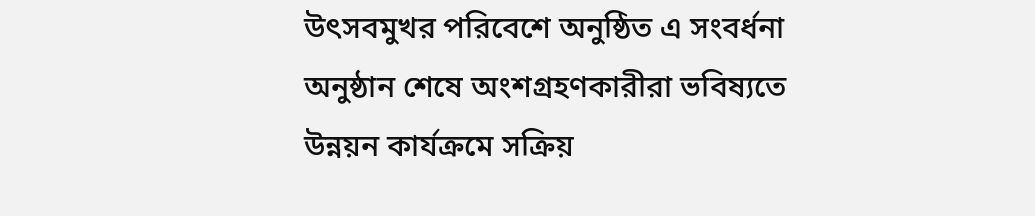উৎসবমুখর পরিবেশে অনুষ্ঠিত এ সংবর্ধনা অনুষ্ঠান শেষে অংশগ্রহণকারীরা ভবিষ্যতে উন্নয়ন কার্যক্রমে সক্রিয়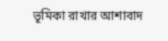ভূমিকা রাখার আশাবাদ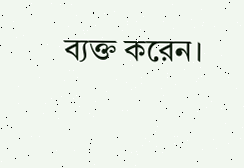ব্যক্ত করেন।